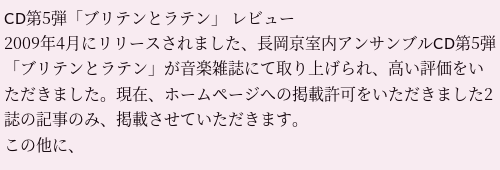CD第5弾「ブリテンとラテン」 レビュー
2009年4月にリリースされました、長岡京室内アンサンブルCD第5弾「ブリテンとラテン」が音楽雑誌にて取り上げられ、高い評価をいただきました。現在、ホームページへの掲載許可をいただきました2誌の記事のみ、掲載させていただきます。
この他に、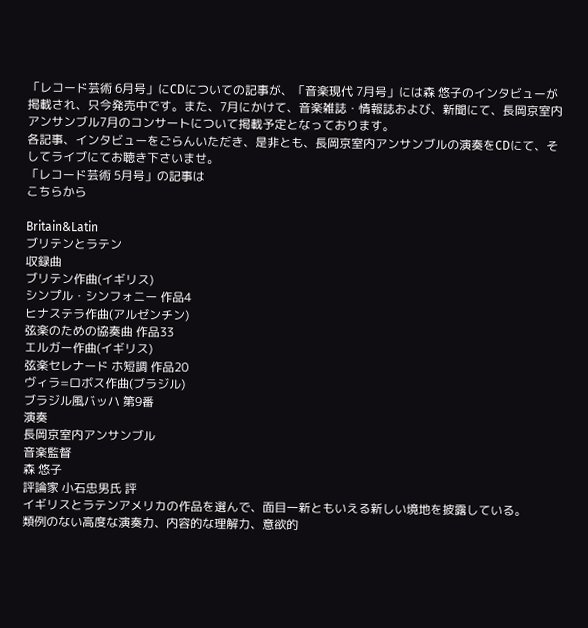「レコード芸術 6月号」にCDについての記事が、「音楽現代 7月号」には森 悠子のインタビューが掲載され、只今発売中です。また、7月にかけて、音楽雑誌・情報誌および、新聞にて、長岡京室内アンサンブル7月のコンサートについて掲載予定となっております。
各記事、インタビューをごらんいただき、是非とも、長岡京室内アンサンブルの演奏をCDにて、そしてライブにてお聴き下さいませ。
「レコード芸術 5月号」の記事は
こちらから

Britain&Latin
ブリテンとラテン
収録曲
ブリテン作曲(イギリス)
シンプル・シンフォニー 作品4
ヒナステラ作曲(アルゼンチン)
弦楽のための協奏曲 作品33
エルガー作曲(イギリス)
弦楽セレナード ホ短調 作品20
ヴィラ=ロボス作曲(ブラジル)
ブラジル風バッハ 第9番
演奏
長岡京室内アンサンブル
音楽監督
森 悠子
評論家 小石忠男氏 評
イギリスとラテンアメリカの作品を選んで、面目一新ともいえる新しい境地を披露している。
類例のない高度な演奏力、内容的な理解力、意欲的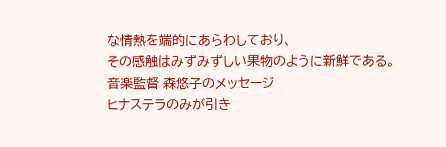な情熱を端的にあらわしており、
その感触はみずみずしい果物のように新鮮である。
音楽監督 森悠子のメッセージ
ヒナステラのみが引き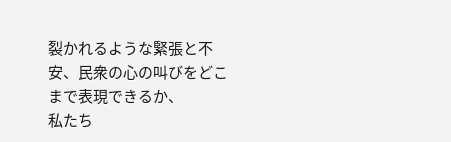裂かれるような緊張と不安、民衆の心の叫びをどこまで表現できるか、
私たち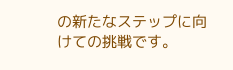の新たなステップに向けての挑戦です。